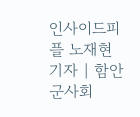인사이드피플 노재현 기자 | 함안군사회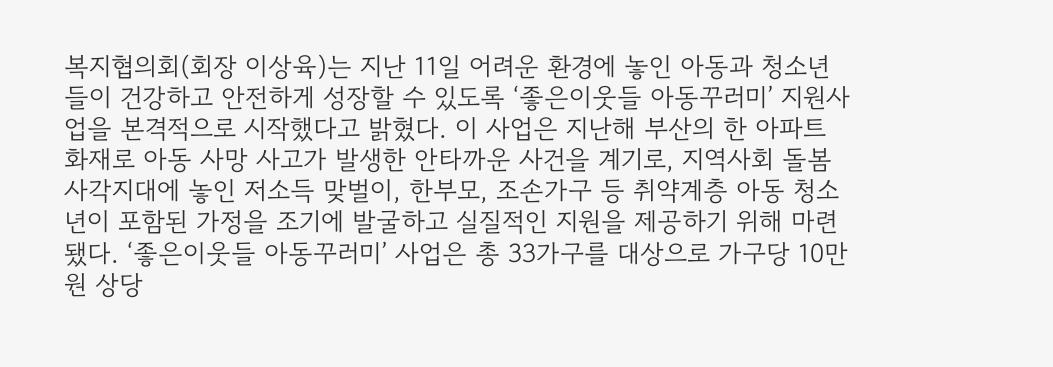복지협의회(회장 이상육)는 지난 11일 어려운 환경에 놓인 아동과 청소년들이 건강하고 안전하게 성장할 수 있도록 ‘좋은이웃들 아동꾸러미’ 지원사업을 본격적으로 시작했다고 밝혔다. 이 사업은 지난해 부산의 한 아파트 화재로 아동 사망 사고가 발생한 안타까운 사건을 계기로, 지역사회 돌봄 사각지대에 놓인 저소득 맞벌이, 한부모, 조손가구 등 취약계층 아동 청소년이 포함된 가정을 조기에 발굴하고 실질적인 지원을 제공하기 위해 마련됐다. ‘좋은이웃들 아동꾸러미’ 사업은 총 33가구를 대상으로 가구당 10만 원 상당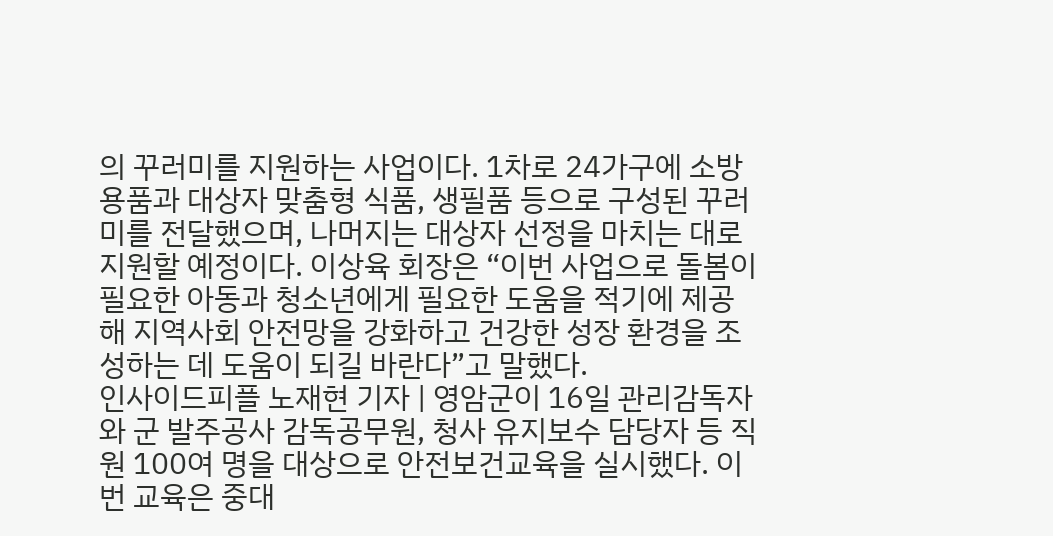의 꾸러미를 지원하는 사업이다. 1차로 24가구에 소방용품과 대상자 맞춤형 식품, 생필품 등으로 구성된 꾸러미를 전달했으며, 나머지는 대상자 선정을 마치는 대로 지원할 예정이다. 이상육 회장은 “이번 사업으로 돌봄이 필요한 아동과 청소년에게 필요한 도움을 적기에 제공해 지역사회 안전망을 강화하고 건강한 성장 환경을 조성하는 데 도움이 되길 바란다”고 말했다.
인사이드피플 노재현 기자 | 영암군이 16일 관리감독자와 군 발주공사 감독공무원, 청사 유지보수 담당자 등 직원 100여 명을 대상으로 안전보건교육을 실시했다. 이번 교육은 중대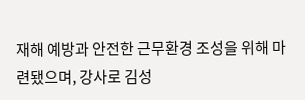재해 예방과 안전한 근무환경 조성을 위해 마련됐으며, 강사로 김성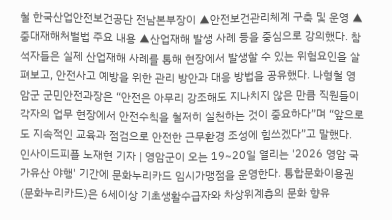철 한국산업안전보건공단 전남본부장이 ▲안전보건관리체계 구축 및 운영 ▲중대재해처벌법 주요 내용 ▲산업재해 발생 사례 등을 중심으로 강의했다. 참석자들은 실제 산업재해 사례를 통해 현장에서 발생할 수 있는 위험요인을 살펴보고, 안전사고 예방을 위한 관리 방안과 대응 방법을 공유했다. 나형철 영암군 군민안전과장은 “안전은 아무리 강조해도 지나치지 않은 만큼 직원들이 각자의 업무 현장에서 안전수칙을 철저히 실천하는 것이 중요하다”며 “앞으로도 지속적인 교육과 점검으로 안전한 근무환경 조성에 힘쓰겠다”고 말했다.
인사이드피플 노재현 기자 | 영암군이 오는 19~20일 열리는 '2026 영암 국가유산 야행' 기간에 문화누리카드 임시가맹점을 운영한다. 통합문화이용권(문화누리카드)은 6세이상 기초생활수급자와 차상위계층의 문화 향유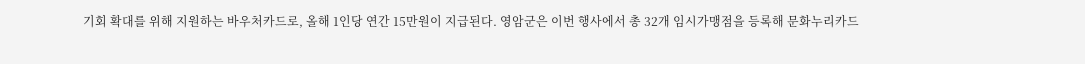기회 확대를 위해 지원하는 바우처카드로, 올해 1인당 연간 15만원이 지급된다. 영암군은 이번 행사에서 총 32개 임시가맹점을 등록해 문화누리카드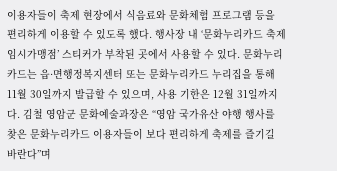이용자들이 축제 현장에서 식음료와 문화체험 프로그램 등을 편리하게 이용할 수 있도록 했다. 행사장 내 ‘문화누리카드 축제 임시가맹점’ 스티커가 부착된 곳에서 사용할 수 있다. 문화누리카드는 읍·면행정복지센터 또는 문화누리카드 누리집을 통해 11월 30일까지 발급할 수 있으며, 사용 기한은 12월 31일까지다. 김철 영암군 문화예술과장은 “영암 국가유산 야행 행사를 찾은 문화누리카드 이용자들이 보다 편리하게 축제를 즐기길 바란다”며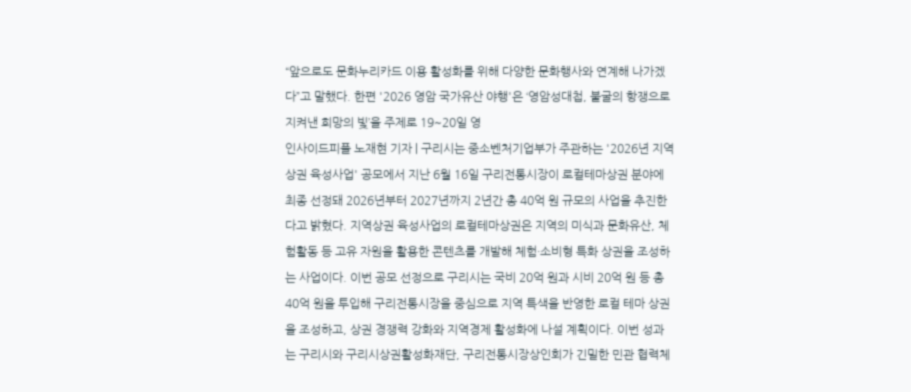“앞으로도 문화누리카드 이용 활성화를 위해 다양한 문화행사와 연계해 나가겠다”고 말했다. 한편 '2026 영암 국가유산 야행'은 ‘영암성대첩, 불굴의 항쟁으로 지켜낸 희망의 빛’을 주제로 19~20일 영
인사이드피플 노재현 기자 | 구리시는 중소벤처기업부가 주관하는 '2026년 지역상권 육성사업' 공모에서 지난 6월 16일 구리전통시장이 로컬테마상권 분야에 최종 선정돼 2026년부터 2027년까지 2년간 총 40억 원 규모의 사업을 추진한다고 밝혔다. 지역상권 육성사업의 로컬테마상권은 지역의 미식과 문화유산, 체험활동 등 고유 자원을 활용한 콘텐츠를 개발해 체험·소비형 특화 상권을 조성하는 사업이다. 이번 공모 선정으로 구리시는 국비 20억 원과 시비 20억 원 등 총 40억 원을 투입해 구리전통시장을 중심으로 지역 특색을 반영한 로컬 테마 상권을 조성하고, 상권 경쟁력 강화와 지역경제 활성화에 나설 계획이다. 이번 성과는 구리시와 구리시상권활성화재단, 구리전통시장상인회가 긴밀한 민관 협력체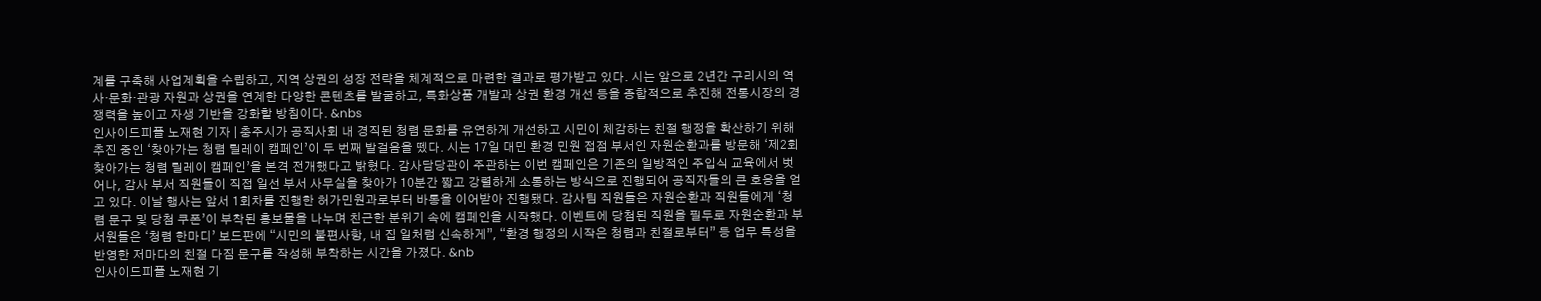계를 구축해 사업계획을 수립하고, 지역 상권의 성장 전략을 체계적으로 마련한 결과로 평가받고 있다. 시는 앞으로 2년간 구리시의 역사·문화·관광 자원과 상권을 연계한 다양한 콘텐츠를 발굴하고, 특화상품 개발과 상권 환경 개선 등을 종합적으로 추진해 전통시장의 경쟁력을 높이고 자생 기반을 강화할 방침이다. &nbs
인사이드피플 노재현 기자 | 충주시가 공직사회 내 경직된 청렴 문화를 유연하게 개선하고 시민이 체감하는 친절 행정을 확산하기 위해 추진 중인 ‘찾아가는 청렴 릴레이 캠페인’이 두 번째 발걸음을 뗐다. 시는 17일 대민 환경 민원 접점 부서인 자원순환과를 방문해 ‘제2회 찾아가는 청렴 릴레이 캠페인’을 본격 전개했다고 밝혔다. 감사담당관이 주관하는 이번 캠페인은 기존의 일방적인 주입식 교육에서 벗어나, 감사 부서 직원들이 직접 일선 부서 사무실을 찾아가 10분간 짧고 강렬하게 소통하는 방식으로 진행되어 공직자들의 큰 호응을 얻고 있다. 이날 행사는 앞서 1회차를 진행한 허가민원과로부터 바통을 이어받아 진행됐다. 감사팀 직원들은 자원순환과 직원들에게 ‘청렴 문구 및 당첨 쿠폰’이 부착된 홍보물을 나누며 친근한 분위기 속에 캠페인을 시작했다. 이벤트에 당첨된 직원을 필두로 자원순환과 부서원들은 ‘청렴 한마디’ 보드판에 “시민의 불편사항, 내 집 일처럼 신속하게”, “환경 행정의 시작은 청렴과 친절로부터” 등 업무 특성을 반영한 저마다의 친절 다짐 문구를 작성해 부착하는 시간을 가졌다. &nb
인사이드피플 노재현 기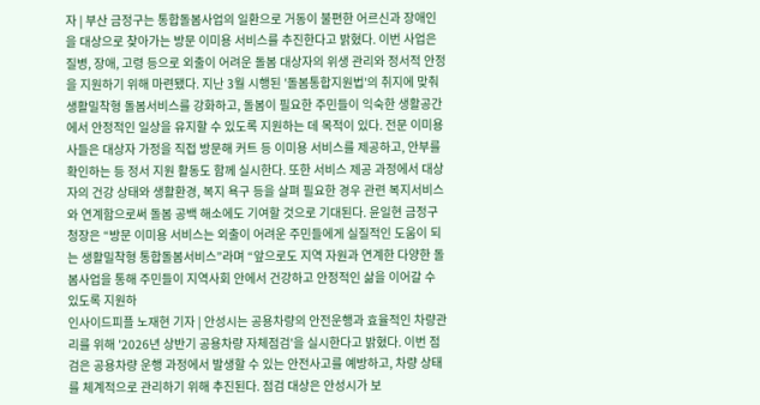자 | 부산 금정구는 통합돌봄사업의 일환으로 거동이 불편한 어르신과 장애인을 대상으로 찾아가는 방문 이미용 서비스를 추진한다고 밝혔다. 이번 사업은 질병, 장애, 고령 등으로 외출이 어려운 돌봄 대상자의 위생 관리와 정서적 안정을 지원하기 위해 마련됐다. 지난 3월 시행된 '돌봄통합지원법'의 취지에 맞춰 생활밀착형 돌봄서비스를 강화하고, 돌봄이 필요한 주민들이 익숙한 생활공간에서 안정적인 일상을 유지할 수 있도록 지원하는 데 목적이 있다. 전문 이미용사들은 대상자 가정을 직접 방문해 커트 등 이미용 서비스를 제공하고, 안부를 확인하는 등 정서 지원 활동도 함께 실시한다. 또한 서비스 제공 과정에서 대상자의 건강 상태와 생활환경, 복지 욕구 등을 살펴 필요한 경우 관련 복지서비스와 연계함으로써 돌봄 공백 해소에도 기여할 것으로 기대된다. 윤일현 금정구청장은 “방문 이미용 서비스는 외출이 어려운 주민들에게 실질적인 도움이 되는 생활밀착형 통합돌봄서비스”라며 “앞으로도 지역 자원과 연계한 다양한 돌봄사업을 통해 주민들이 지역사회 안에서 건강하고 안정적인 삶을 이어갈 수 있도록 지원하
인사이드피플 노재현 기자 | 안성시는 공용차량의 안전운행과 효율적인 차량관리를 위해 '2026년 상반기 공용차량 자체점검'을 실시한다고 밝혔다. 이번 점검은 공용차량 운행 과정에서 발생할 수 있는 안전사고를 예방하고, 차량 상태를 체계적으로 관리하기 위해 추진된다. 점검 대상은 안성시가 보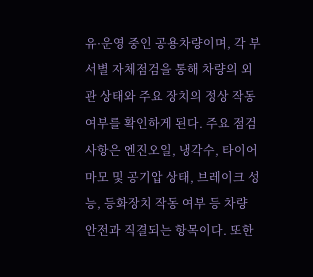유·운영 중인 공용차량이며, 각 부서별 자체점검을 통해 차량의 외관 상태와 주요 장치의 정상 작동 여부를 확인하게 된다. 주요 점검사항은 엔진오일, 냉각수, 타이어 마모 및 공기압 상태, 브레이크 성능, 등화장치 작동 여부 등 차량 안전과 직결되는 항목이다. 또한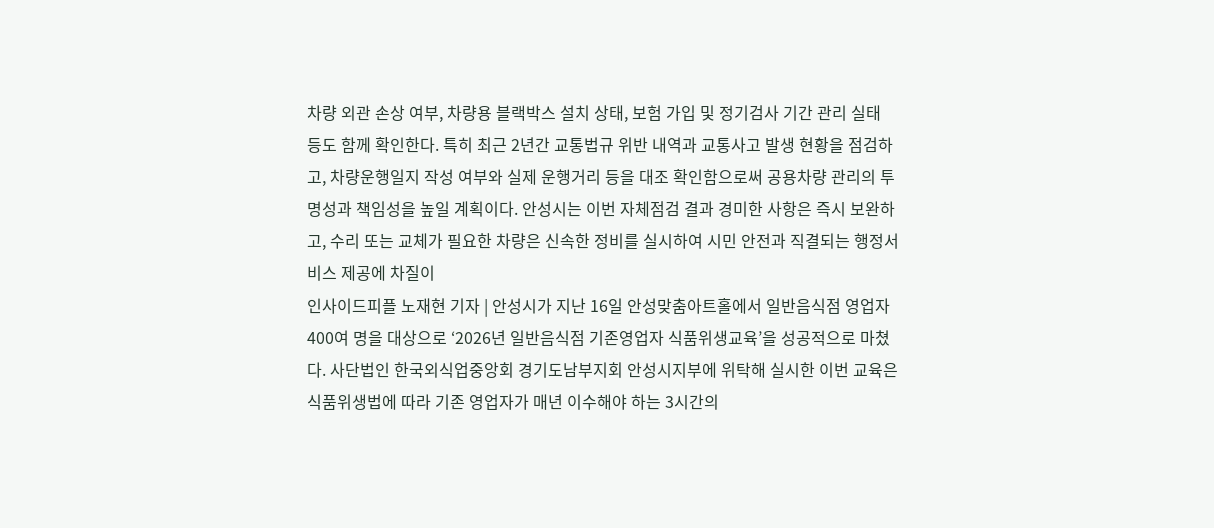차량 외관 손상 여부, 차량용 블랙박스 설치 상태, 보험 가입 및 정기검사 기간 관리 실태 등도 함께 확인한다. 특히 최근 2년간 교통법규 위반 내역과 교통사고 발생 현황을 점검하고, 차량운행일지 작성 여부와 실제 운행거리 등을 대조 확인함으로써 공용차량 관리의 투명성과 책임성을 높일 계획이다. 안성시는 이번 자체점검 결과 경미한 사항은 즉시 보완하고, 수리 또는 교체가 필요한 차량은 신속한 정비를 실시하여 시민 안전과 직결되는 행정서비스 제공에 차질이
인사이드피플 노재현 기자 | 안성시가 지난 16일 안성맞춤아트홀에서 일반음식점 영업자 400여 명을 대상으로 ‘2026년 일반음식점 기존영업자 식품위생교육’을 성공적으로 마쳤다. 사단법인 한국외식업중앙회 경기도남부지회 안성시지부에 위탁해 실시한 이번 교육은 식품위생법에 따라 기존 영업자가 매년 이수해야 하는 3시간의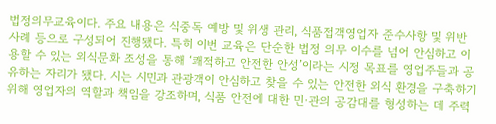법정의무교육이다. 주요 내용은 식중독 예방 및 위생 관리, 식품접객영업자 준수사항 및 위반 사례 등으로 구성되어 진행됐다. 특히 이번 교육은 단순한 법정 의무 이수를 넘어 안심하고 이용할 수 있는 외식문화 조성을 통해 ‘쾌적하고 안전한 안성’이라는 시정 목표를 영업주들과 공유하는 자리가 됐다. 시는 시민과 관광객이 안심하고 찾을 수 있는 안전한 외식 환경을 구축하기 위해 영업자의 역할과 책임을 강조하며, 식품 안전에 대한 민·관의 공감대를 형성하는 데 주력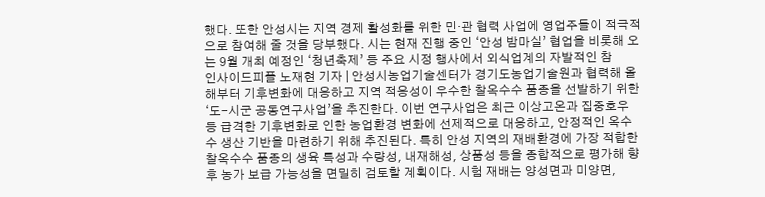했다. 또한 안성시는 지역 경제 활성화를 위한 민·관 협력 사업에 영업주들이 적극적으로 참여해 줄 것을 당부했다. 시는 현재 진행 중인 ‘안성 밤마실’ 협업을 비롯해 오는 9월 개최 예정인 ‘청년축제’ 등 주요 시정 행사에서 외식업계의 자발적인 참
인사이드피플 노재현 기자 | 안성시농업기술센터가 경기도농업기술원과 협력해 올해부터 기후변화에 대응하고 지역 적응성이 우수한 찰옥수수 품종을 선발하기 위한 ‘도-시군 공동연구사업’을 추진한다. 이번 연구사업은 최근 이상고온과 집중호우 등 급격한 기후변화로 인한 농업환경 변화에 선제적으로 대응하고, 안정적인 옥수수 생산 기반을 마련하기 위해 추진된다. 특히 안성 지역의 재배환경에 가장 적합한 찰옥수수 품종의 생육 특성과 수량성, 내재해성, 상품성 등을 종합적으로 평가해 향후 농가 보급 가능성을 면밀히 검토할 계획이다. 시험 재배는 양성면과 미양면,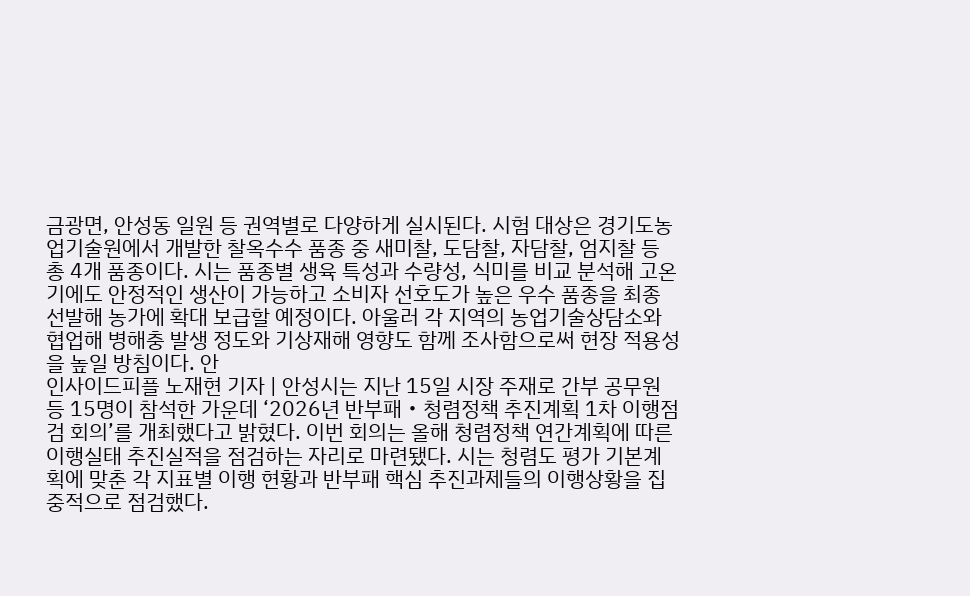금광면, 안성동 일원 등 권역별로 다양하게 실시된다. 시험 대상은 경기도농업기술원에서 개발한 찰옥수수 품종 중 새미찰, 도담찰, 자담찰, 엄지찰 등 총 4개 품종이다. 시는 품종별 생육 특성과 수량성, 식미를 비교 분석해 고온기에도 안정적인 생산이 가능하고 소비자 선호도가 높은 우수 품종을 최종 선발해 농가에 확대 보급할 예정이다. 아울러 각 지역의 농업기술상담소와 협업해 병해충 발생 정도와 기상재해 영향도 함께 조사함으로써 현장 적용성을 높일 방침이다. 안
인사이드피플 노재현 기자 | 안성시는 지난 15일 시장 주재로 간부 공무원 등 15명이 참석한 가운데 ‘2026년 반부패‧청렴정책 추진계획 1차 이행점검 회의’를 개최했다고 밝혔다. 이번 회의는 올해 청렴정책 연간계획에 따른 이행실태 추진실적을 점검하는 자리로 마련됐다. 시는 청렴도 평가 기본계획에 맞춘 각 지표별 이행 현황과 반부패 핵심 추진과제들의 이행상황을 집중적으로 점검했다.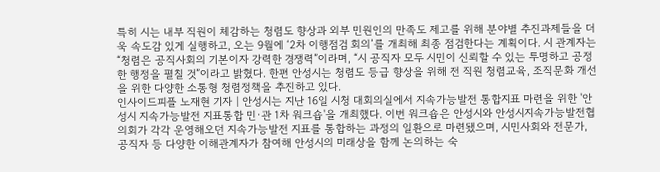특히 시는 내부 직원이 체감하는 청렴도 향상과 외부 민원인의 만족도 제고를 위해 분야별 추진과제들을 더욱 속도감 있게 실행하고, 오는 9월에 ‘2차 이행점검 회의’를 개최해 최종 점검한다는 계획이다. 시 관계자는 “청렴은 공직사회의 기본이자 강력한 경쟁력”이라며, “시 공직자 모두 시민이 신뢰할 수 있는 투명하고 공정한 행정을 펼칠 것”이라고 밝혔다. 한편 안성시는 청렴도 등급 향상을 위해 전 직원 청렴교육, 조직문화 개선을 위한 다양한 소통형 청렴정책을 추진하고 있다.
인사이드피플 노재현 기자 | 안성시는 지난 16일 시청 대회의실에서 지속가능발전 통합지표 마련을 위한 '안성시 지속가능발전 지표통합 민·관 1차 워크숍'을 개최했다. 이번 워크숍은 안성시와 안성시지속가능발전협의회가 각각 운영해오던 지속가능발전 지표를 통합하는 과정의 일환으로 마련됐으며, 시민사회와 전문가, 공직자 등 다양한 이해관계자가 참여해 안성시의 미래상을 함께 논의하는 숙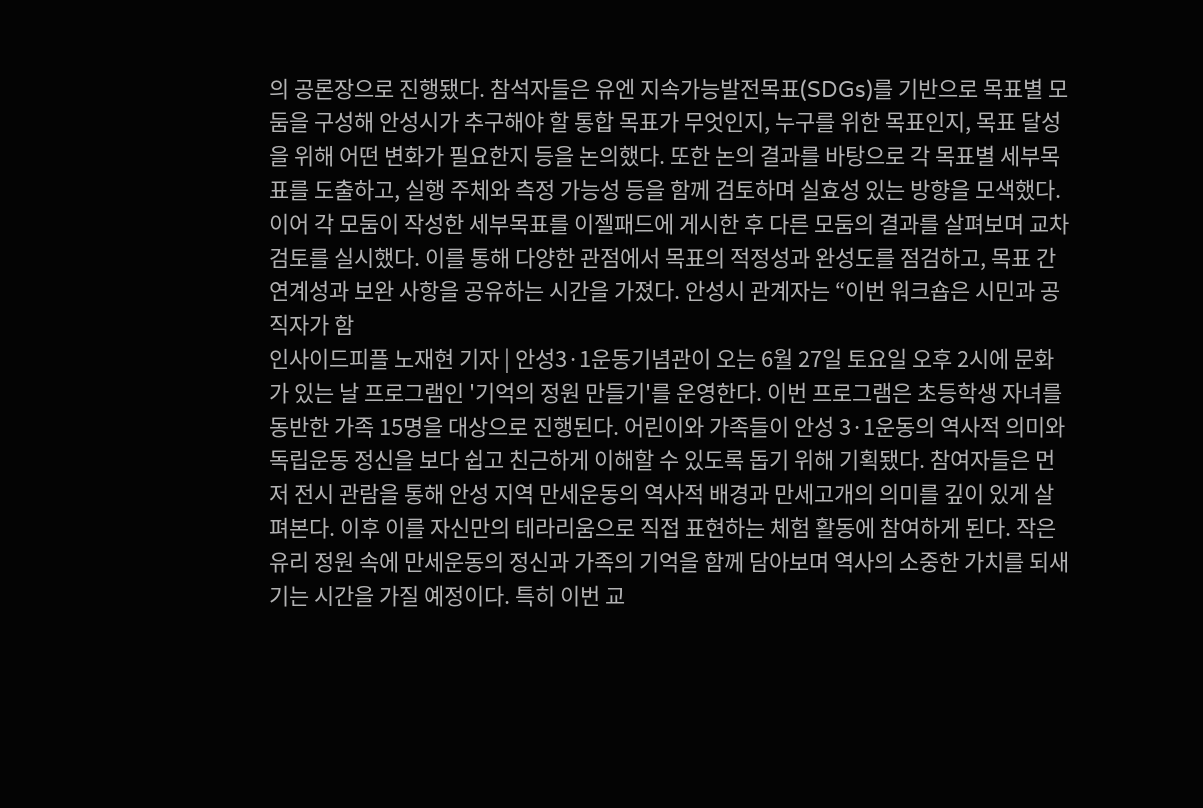의 공론장으로 진행됐다. 참석자들은 유엔 지속가능발전목표(SDGs)를 기반으로 목표별 모둠을 구성해 안성시가 추구해야 할 통합 목표가 무엇인지, 누구를 위한 목표인지, 목표 달성을 위해 어떤 변화가 필요한지 등을 논의했다. 또한 논의 결과를 바탕으로 각 목표별 세부목표를 도출하고, 실행 주체와 측정 가능성 등을 함께 검토하며 실효성 있는 방향을 모색했다. 이어 각 모둠이 작성한 세부목표를 이젤패드에 게시한 후 다른 모둠의 결과를 살펴보며 교차 검토를 실시했다. 이를 통해 다양한 관점에서 목표의 적정성과 완성도를 점검하고, 목표 간 연계성과 보완 사항을 공유하는 시간을 가졌다. 안성시 관계자는 “이번 워크숍은 시민과 공직자가 함
인사이드피플 노재현 기자 | 안성3·1운동기념관이 오는 6월 27일 토요일 오후 2시에 문화가 있는 날 프로그램인 '기억의 정원 만들기'를 운영한다. 이번 프로그램은 초등학생 자녀를 동반한 가족 15명을 대상으로 진행된다. 어린이와 가족들이 안성 3·1운동의 역사적 의미와 독립운동 정신을 보다 쉽고 친근하게 이해할 수 있도록 돕기 위해 기획됐다. 참여자들은 먼저 전시 관람을 통해 안성 지역 만세운동의 역사적 배경과 만세고개의 의미를 깊이 있게 살펴본다. 이후 이를 자신만의 테라리움으로 직접 표현하는 체험 활동에 참여하게 된다. 작은 유리 정원 속에 만세운동의 정신과 가족의 기억을 함께 담아보며 역사의 소중한 가치를 되새기는 시간을 가질 예정이다. 특히 이번 교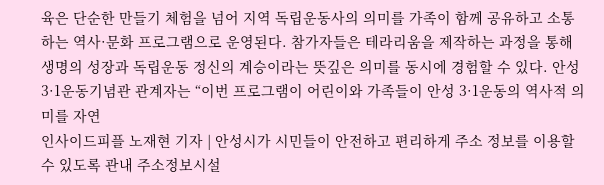육은 단순한 만들기 체험을 넘어 지역 독립운동사의 의미를 가족이 함께 공유하고 소통하는 역사·문화 프로그램으로 운영된다. 참가자들은 테라리움을 제작하는 과정을 통해 생명의 성장과 독립운동 정신의 계승이라는 뜻깊은 의미를 동시에 경험할 수 있다. 안성3·1운동기념관 관계자는 “이번 프로그램이 어린이와 가족들이 안성 3·1운동의 역사적 의미를 자연
인사이드피플 노재현 기자 | 안성시가 시민들이 안전하고 편리하게 주소 정보를 이용할 수 있도록 관내 주소정보시설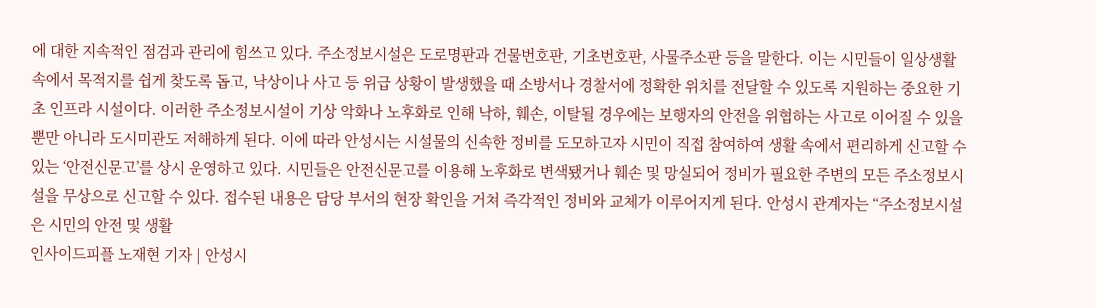에 대한 지속적인 점검과 관리에 힘쓰고 있다. 주소정보시설은 도로명판과 건물번호판, 기초번호판, 사물주소판 등을 말한다. 이는 시민들이 일상생활 속에서 목적지를 쉽게 찾도록 돕고, 낙상이나 사고 등 위급 상황이 발생했을 때 소방서나 경찰서에 정확한 위치를 전달할 수 있도록 지원하는 중요한 기초 인프라 시설이다. 이러한 주소정보시설이 기상 악화나 노후화로 인해 낙하, 훼손, 이탈될 경우에는 보행자의 안전을 위협하는 사고로 이어질 수 있을 뿐만 아니라 도시미관도 저해하게 된다. 이에 따라 안성시는 시설물의 신속한 정비를 도모하고자 시민이 직접 참여하여 생활 속에서 편리하게 신고할 수 있는 ‘안전신문고’를 상시 운영하고 있다. 시민들은 안전신문고를 이용해 노후화로 변색됐거나 훼손 및 망실되어 정비가 필요한 주변의 모든 주소정보시설을 무상으로 신고할 수 있다. 접수된 내용은 담당 부서의 현장 확인을 거쳐 즉각적인 정비와 교체가 이루어지게 된다. 안성시 관계자는 “주소정보시설은 시민의 안전 및 생활
인사이드피플 노재현 기자 | 안성시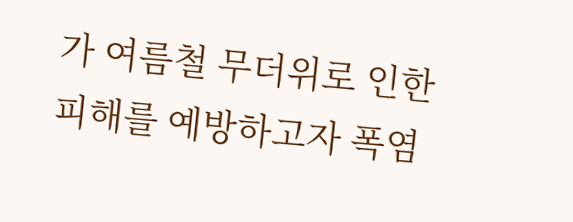가 여름철 무더위로 인한 피해를 예방하고자 폭염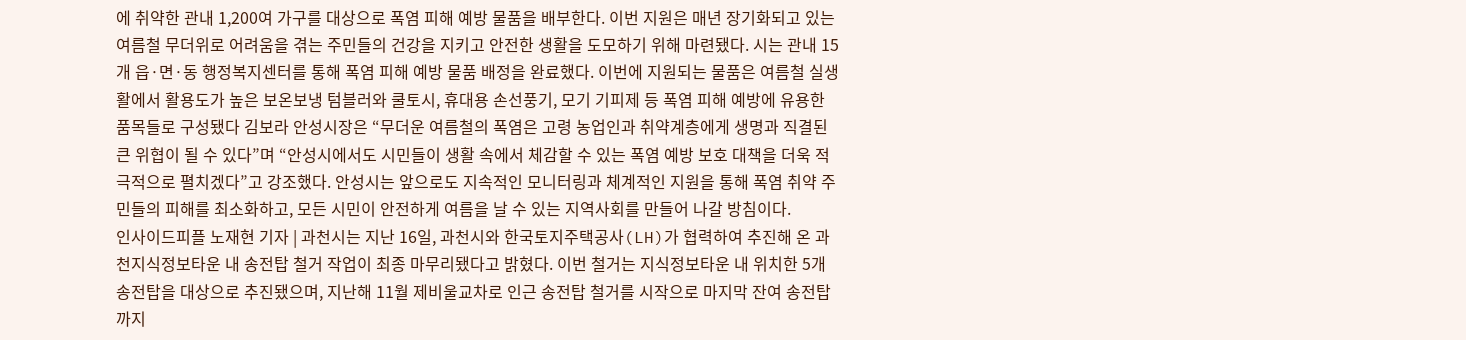에 취약한 관내 1,200여 가구를 대상으로 폭염 피해 예방 물품을 배부한다. 이번 지원은 매년 장기화되고 있는 여름철 무더위로 어려움을 겪는 주민들의 건강을 지키고 안전한 생활을 도모하기 위해 마련됐다. 시는 관내 15개 읍·면·동 행정복지센터를 통해 폭염 피해 예방 물품 배정을 완료했다. 이번에 지원되는 물품은 여름철 실생활에서 활용도가 높은 보온보냉 텀블러와 쿨토시, 휴대용 손선풍기, 모기 기피제 등 폭염 피해 예방에 유용한 품목들로 구성됐다 김보라 안성시장은 “무더운 여름철의 폭염은 고령 농업인과 취약계층에게 생명과 직결된 큰 위협이 될 수 있다”며 “안성시에서도 시민들이 생활 속에서 체감할 수 있는 폭염 예방 보호 대책을 더욱 적극적으로 펼치겠다”고 강조했다. 안성시는 앞으로도 지속적인 모니터링과 체계적인 지원을 통해 폭염 취약 주민들의 피해를 최소화하고, 모든 시민이 안전하게 여름을 날 수 있는 지역사회를 만들어 나갈 방침이다.
인사이드피플 노재현 기자 | 과천시는 지난 16일, 과천시와 한국토지주택공사(LH)가 협력하여 추진해 온 과천지식정보타운 내 송전탑 철거 작업이 최종 마무리됐다고 밝혔다. 이번 철거는 지식정보타운 내 위치한 5개 송전탑을 대상으로 추진됐으며, 지난해 11월 제비울교차로 인근 송전탑 철거를 시작으로 마지막 잔여 송전탑까지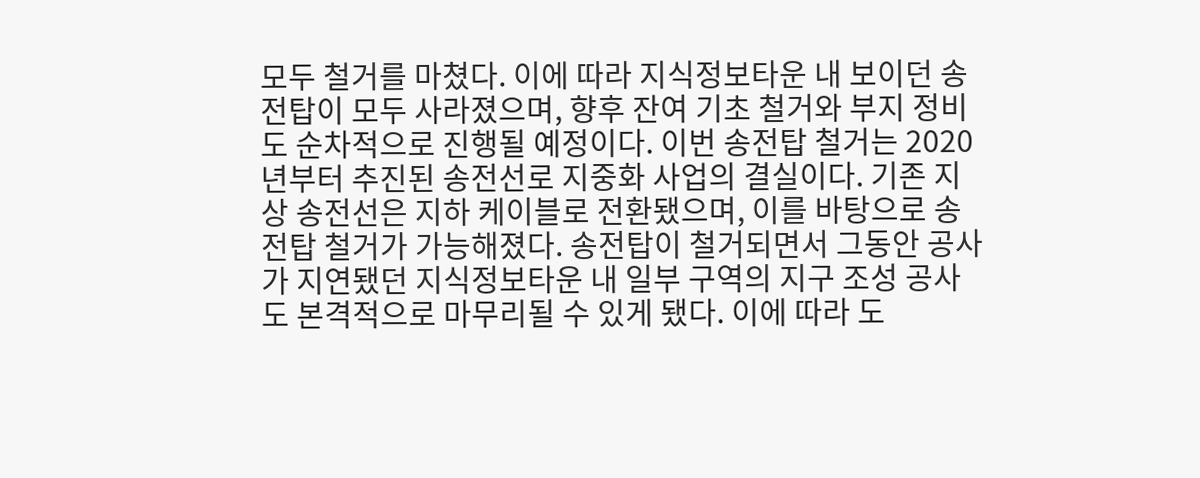모두 철거를 마쳤다. 이에 따라 지식정보타운 내 보이던 송전탑이 모두 사라졌으며, 향후 잔여 기초 철거와 부지 정비도 순차적으로 진행될 예정이다. 이번 송전탑 철거는 2020년부터 추진된 송전선로 지중화 사업의 결실이다. 기존 지상 송전선은 지하 케이블로 전환됐으며, 이를 바탕으로 송전탑 철거가 가능해졌다. 송전탑이 철거되면서 그동안 공사가 지연됐던 지식정보타운 내 일부 구역의 지구 조성 공사도 본격적으로 마무리될 수 있게 됐다. 이에 따라 도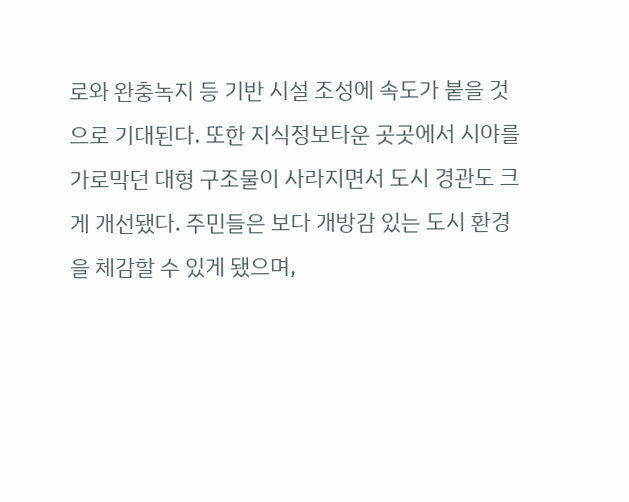로와 완충녹지 등 기반 시설 조성에 속도가 붙을 것으로 기대된다. 또한 지식정보타운 곳곳에서 시야를 가로막던 대형 구조물이 사라지면서 도시 경관도 크게 개선됐다. 주민들은 보다 개방감 있는 도시 환경을 체감할 수 있게 됐으며,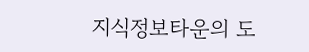지식정보타운의 도